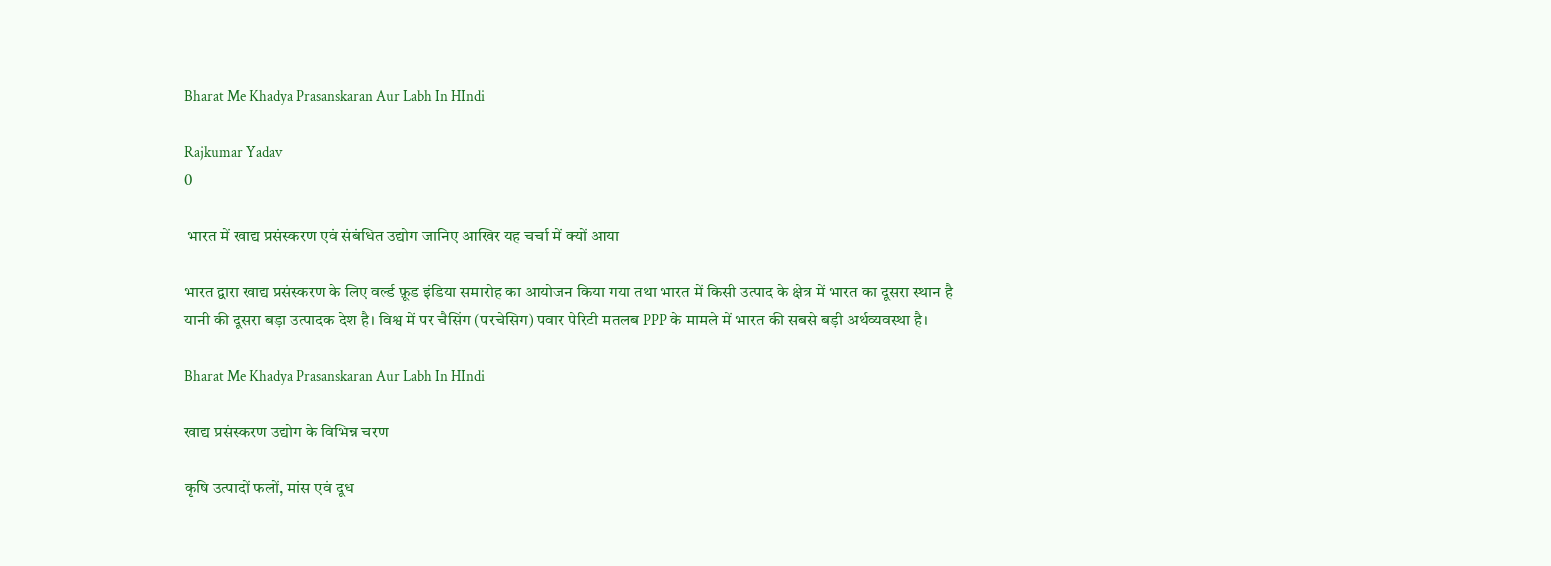Bharat Me Khadya Prasanskaran Aur Labh In HIndi

Rajkumar Yadav
0

 भारत में खाद्य प्रसंस्करण एवं संबंधित उद्योग जानिए आखिर यह चर्चा में क्यों आया

भारत द्वारा खाद्य प्रसंस्करण के लिए वर्ल्ड फ़ूड इंडिया समारोह का आयोजन किया गया तथा भारत में किसी उत्पाद के क्षेत्र में भारत का दूसरा स्थान है यानी की दूसरा बड़ा उत्पादक देश है। विश्व में पर चैसिंग (परचेसिग) पवार पेरिटी मतलब PPP के मामले में भारत की सबसे बड़ी अर्थव्यवस्था है।

Bharat Me Khadya Prasanskaran Aur Labh In HIndi

खाद्य प्रसंस्करण उद्योग के विभिन्न चरण

कृषि उत्पादों फलों, मांस एवं दूध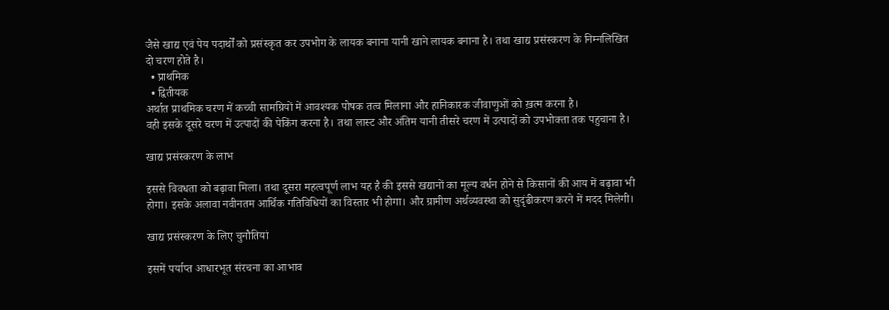जैसे खाद्य एवं पेय पदार्थों को प्रसंस्कृत कर उपभोग के लायक बनाना यानी खाने लायक बनाना है। तथा खाद्य प्रसंस्करण के निम्नलिखित दो चरण होते है।
  • प्राथमिक
  • द्वितीयक
अर्थात प्राथमिक चरण में कच्ची सामग्रियों में आवश्यक पोषक तत्व मिलाना और हानिकारक जीवाणुओं को ख़त्म करना है।
वही इसके दूसरे चरण में उत्पादों की पेकिंग करना है। तथा लास्ट और अंतिम यानी तीसरे चरण में उत्पादों को उपभोक्ता तक पहुचाना है।

खाद्य प्रसंस्करण के लाभ

इससे विवधता को बढ़ावा मिला। तथा दूसरा महत्वपूर्ण लाभ यह है की इससे खद्यानों का मूल्य वर्धन होने से किसानों की आय में बढ़ावा भी होगा। इसके अलावा नवीनतम आर्थिक गतिविधियों का विस्तार भी होगा। और ग्रामीण अर्थव्यवस्था को सुदृंढीकरण करने में मदद मिलेगी।

खाद्य प्रसंस्करण के लिए चुनौतियां

इसमें पर्याप्त आधारभूत संरचना का आभाव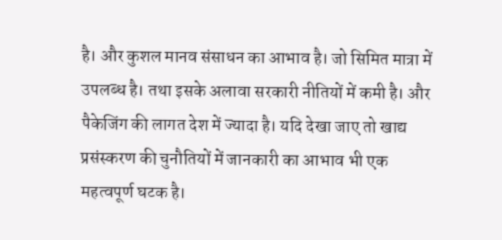है। और कुशल मानव संसाधन का आभाव है। जो सिमित मात्रा में उपलब्ध है। तथा इसके अलावा सरकारी नीतियों में कमी है। और पैकेजिंग की लागत देश में ज्यादा है। यदि देखा जाए तो खाद्य प्रसंस्करण की चुनौतियों में जानकारी का आभाव भी एक महत्वपूर्ण घटक है।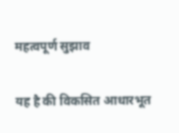महत्वपूर्ण सुझाव

यह है की विकसित आधारभूत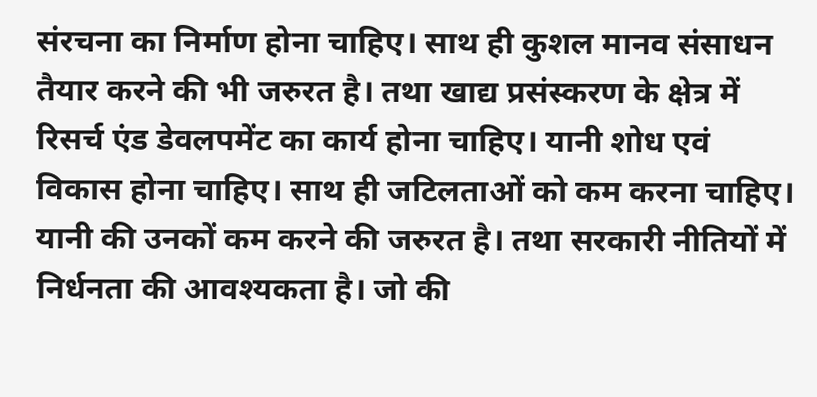संरचना का निर्माण होना चाहिए। साथ ही कुशल मानव संसाधन तैयार करने की भी जरुरत है। तथा खाद्य प्रसंस्करण के क्षेत्र में रिसर्च एंड डेवलपमेंट का कार्य होना चाहिए। यानी शोध एवं विकास होना चाहिए। साथ ही जटिलताओं को कम करना चाहिए। यानी की उनकों कम करने की जरुरत है। तथा सरकारी नीतियों में निर्धनता की आवश्यकता है। जो की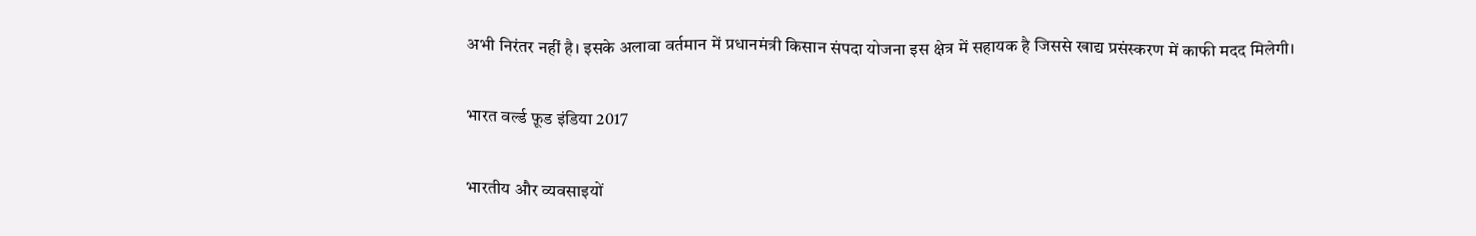अभी निरंतर नहीं है। इसके अलावा वर्तमान में प्रधानमंत्री किसान संपदा योजना इस क्षेत्र में सहायक है जिससे खाद्य प्रसंस्करण में काफी मदद मिलेगी।

भारत वर्ल्ड फ़ूड इंडिया 2017

भारतीय और व्यवसाइयों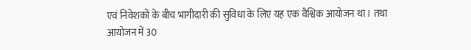एवं निवेशकों के बीच भागीदारी की सुविधा के लिए यह एक वैश्विक आयोजन था। तथा आयोजन में 30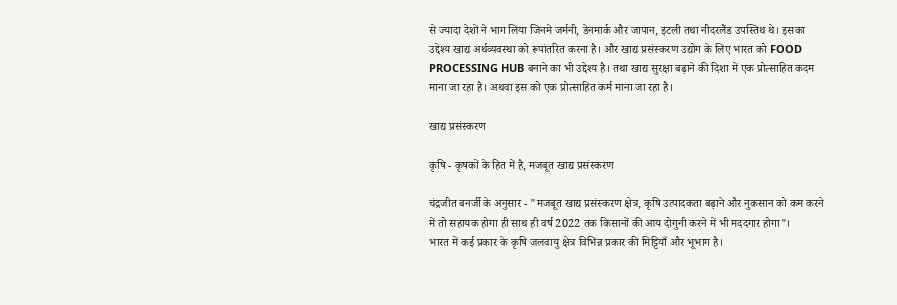से ज्यादा देशों ने भाग लिया जिनमे जर्मनी, डेनमार्क और जापान, इटली तथा नीदरलैंड उपस्तिथ थे। इसका उद्देश्य खाद्य अर्थव्यवस्था को रूपांतरित करना है। और खाद्य प्रसंस्करण उद्योग के लिए भारत को FOOD PROCESSING HUB बनाने का भी उद्देश्य है। तथा खाद्य सुरक्षा बढ़ाने की दिशा में एक प्रोत्साहित कदम माना जा रहा है। अथवा इस को एक प्रोत्साहित कर्म माना जा रहा है।

खाद्य प्रसंस्करण

कृषि - कृषकों के हित में है, मजबूत खाद्य प्रसंस्करण

चंद्रजीत बनर्जी के अनुसार - "मजबूत खाद्य प्रसंस्करण क्षेत्र, कृषि उत्पादकता बढ़ाने और नुकसान को कम करने में तो सहायक होगा ही साथ ही वर्ष 2022 तक किसानों की आय दोगुनी करने में भी मददगार होगा"।
भारत में कई प्रकार के कृषि जलवायु क्षेत्र विभिन्न प्रकार की मिट्टियाँ और भूभाग है।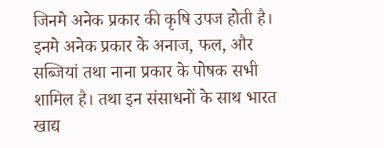जिनमे अनेक प्रकार की कृषि उपज होती है। इनमे अनेक प्रकार के अनाज, फल, और सब्जियां तथा नाना प्रकार के पोषक सभी शामिल है। तथा इन संसाधनों के साथ भारत खाद्य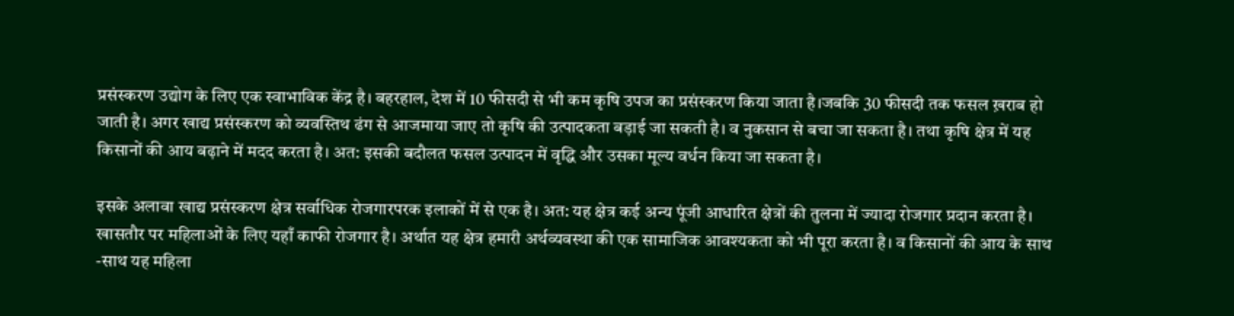प्रसंस्करण उद्योग के लिए एक स्वाभाविक केंद्र है। बहरहाल, देश में 10 फीसदी से भी कम कृषि उपज का प्रसंस्करण किया जाता है।जबकि 30 फीसदी तक फसल ख़राब हो जाती है। अगर खाद्य प्रसंस्करण को व्यवस्तिथ ढंग से आजमाया जाए तो कृषि की उत्पादकता बड़ाई जा सकती है। व नुकसान से बचा जा सकता है। तथा कृषि क्षेत्र में यह किसानों की आय बढ़ाने में मदद करता है। अत: इसकी बदौलत फसल उत्पादन में वृद्धि और उसका मूल्य वर्धन किया जा सकता है।

इसके अलावा खाद्य प्रसंस्करण क्षेत्र सर्वाधिक रोजगारपरक इलाकों में से एक है। अत: यह क्षेत्र कई अन्य पूंजी आधारित क्षेत्रों की तुलना में ज्यादा रोजगार प्रदान करता है। खासतौर पर महिलाओं के लिए यहाँ काफी रोजगार है। अर्थात यह क्षेत्र हमारी अर्थव्यवस्था की एक सामाजिक आवश्यकता को भी पूरा करता है। व किसानों की आय के साथ -साथ यह महिला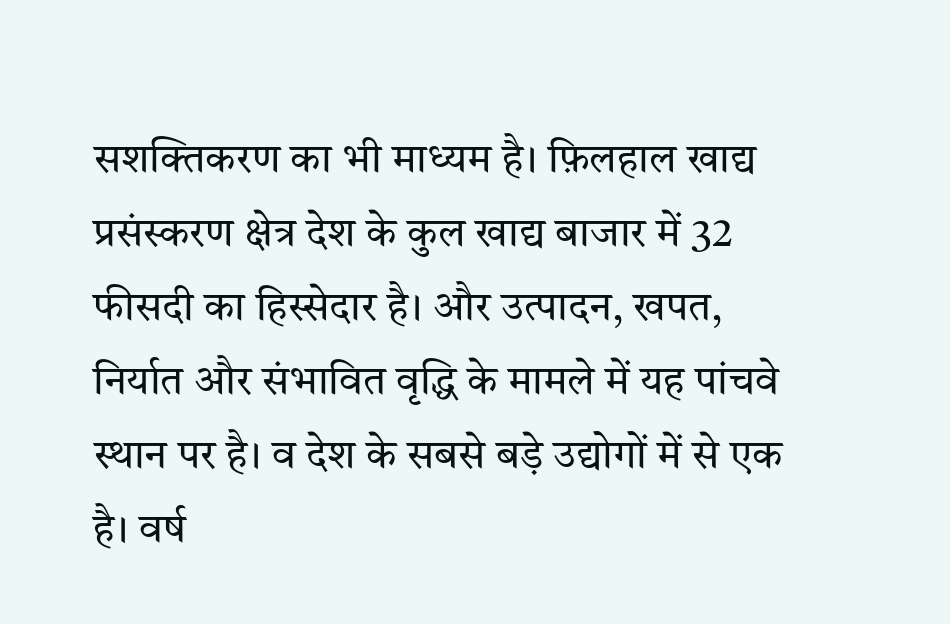सशक्तिकरण का भी माध्यम है। फ़िलहाल खाद्य प्रसंस्करण क्षेत्र देश के कुल खाद्य बाजार में 32 फीसदी का हिस्सेदार है। और उत्पादन, खपत, निर्यात और संभावित वृद्धि के मामले में यह पांचवे स्थान पर है। व देश के सबसे बड़े उद्योगों में से एक है। वर्ष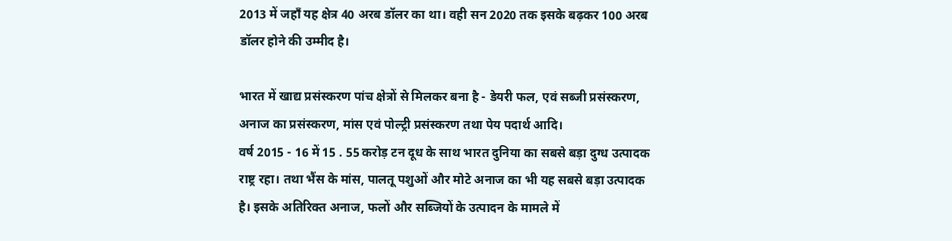2013 में जहाँ यह क्षेत्र 40 अरब डॉलर का था। वही सन 2020 तक इसके बढ़कर 100 अरब डॉलर होने की उम्मीद है।

भारत में खाद्य प्रसंस्करण पांच क्षेत्रों से मिलकर बना है - डेयरी फल, एवं सब्जी प्रसंस्करण, अनाज का प्रसंस्करण, मांस एवं पोल्ट्री प्रसंस्करण तथा पेय पदार्थ आदि।
वर्ष 2015 - 16 में 15 . 55 करोड़ टन दूध के साथ भारत दुनिया का सबसे बड़ा दुग्ध उत्पादक राष्ट्र रहा। तथा भैंस के मांस, पालतू पशुओं और मोटे अनाज का भी यह सबसे बड़ा उत्पादक है। इसके अतिरिक्त अनाज, फलों और सब्जियों के उत्पादन के मामले में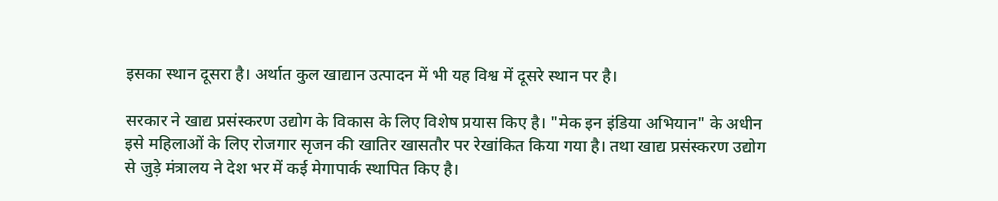इसका स्थान दूसरा है। अर्थात कुल खाद्यान उत्पादन में भी यह विश्व में दूसरे स्थान पर है।

सरकार ने खाद्य प्रसंस्करण उद्योग के विकास के लिए विशेष प्रयास किए है। "मेक इन इंडिया अभियान" के अधीन इसे महिलाओं के लिए रोजगार सृजन की खातिर खासतौर पर रेखांकित किया गया है। तथा खाद्य प्रसंस्करण उद्योग से जुड़े मंत्रालय ने देश भर में कई मेगापार्क स्थापित किए है।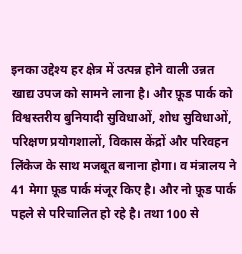इनका उद्देश्य हर क्षेत्र में उत्पन्न होने वाली उन्नत खाद्य उपज को सामने लाना है। और फ़ूड पार्क को विश्वस्तरीय बुनियादी सुविधाओं, शोध सुविधाओं, परिक्षण प्रयोगशालों, विकास केंद्रों और परिवहन लिंकेज के साथ मजबूत बनाना होगा। व मंत्रालय ने 41 मेगा फ़ूड पार्क मंजूर किए है। और नो फ़ूड पार्क पहले से परिचालित हो रहे है। तथा 100 से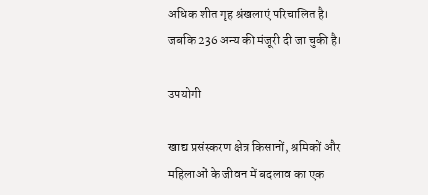अधिक शीत गृह श्रंखलाएं परिचालित है। जबकि 236 अन्य की मंजूरी दी जा चुकी है।

उपयोगी

खाद्य प्रसंस्करण क्षेत्र किसानों, श्रमिकों और महिलाओं के जीवन में बदलाव का एक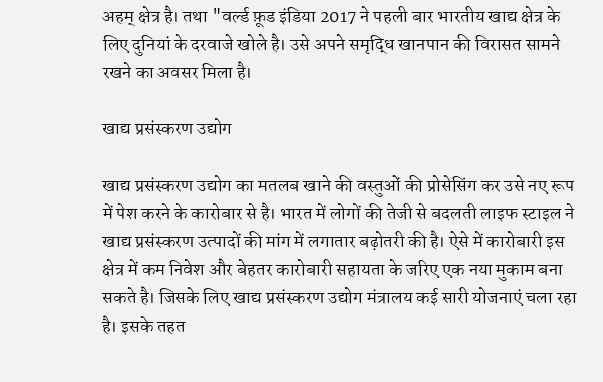अहम् क्षेत्र है। तथा "वर्ल्ड फ़ूड इंडिया 2017 ने पहली बार भारतीय खाद्य क्षेत्र के लिए दुनियां के दरवाजे खोले है। उसे अपने समृद्धि खानपान की विरासत सामने रखने का अवसर मिला है।

खाद्य प्रसंस्करण उद्योग

खाद्य प्रसंस्करण उद्योग का मतलब खाने की वस्तुओं की प्रोसेसिंग कर उसे नए रूप में पेश करने के कारोबार से है। भारत में लोगों की तेजी से बदलती लाइफ स्टाइल ने खाद्य प्रसंस्करण उत्पादों की मांग में लगातार बढ़ोतरी की है। ऐसे में कारोबारी इस क्षेत्र में कम निवेश और बेहतर कारोबारी सहायता के जरिए एक नया मुकाम बना सकते है। जिसके लिए खाद्य प्रसंस्करण उद्योग मंत्रालय कई सारी योजनाएं चला रहा है। इसके तहत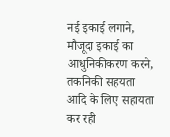नई इकाई लगाने, मौजूदा इकाई का आधुनिकीकरण करने, तकनिकी सहयता आदि के लिए सहायता कर रही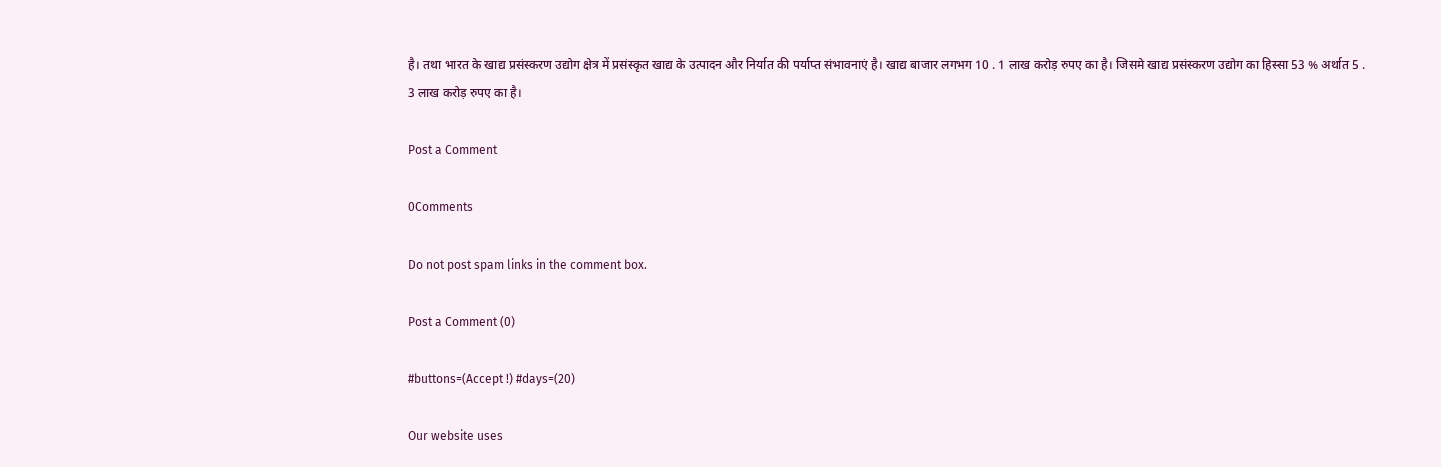है। तथा भारत के खाद्य प्रसंस्करण उद्योग क्षेत्र में प्रसंस्कृत खाद्य के उत्पादन और निर्यात की पर्याप्त संभावनाएं है। खाद्य बाजार लगभग 10 . 1 लाख करोड़ रुपए का है। जिसमे खाद्य प्रसंस्करण उद्योग का हिस्सा 53 % अर्थात 5 . 3 लाख करोड़ रुपए का है।

Post a Comment

0Comments

Do not post spam links in the comment box.

Post a Comment (0)

#buttons=(Accept !) #days=(20)

Our website uses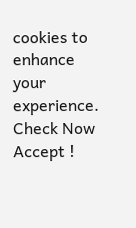cookies to enhance your experience. Check Now
Accept !